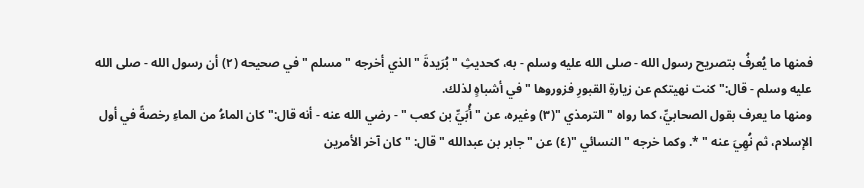فمنها ما يُعرفُ بتصريح رسول الله - صلى الله عليه وسلم - به، كحديثِ " بُرَيدةَ " الذي أخرجه " مسلم " في صحيحه (٢) أن رسول الله - صلى الله عليه وسلم - قال:" كنت نهيتكم عن زيارةِ القبورِ فزوروها " في أشباهٍ لذلك.
ومنها ما يعرف بقول الصحابيِّ، كما رواه " الترمذي "(٣) وغيره، عن " أُبَيِّ بن كعب " - رضي الله عنه - أنه قال:" كان الماءُ من الماءِ رخصةً في أول الإسلام، ثم نُهِيَ عنه " *. وكما خرجه " النسائي "(٤) عن " جابر بن عبدالله " قال: " كان آخر الأمرين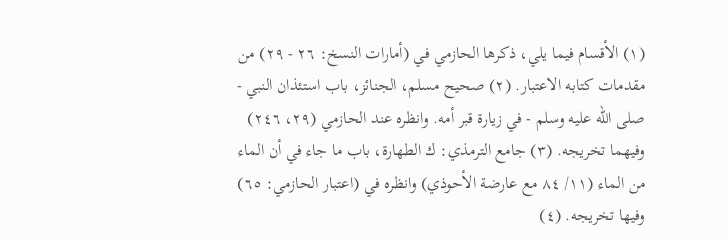(١) الأقسام فيما يلي، ذكرها الحازمي في (أمارات النسخ: ٢٦ - ٢٩) من مقدمات كتابه الاعتبار. (٢) صحيح مسلم، الجنائز، باب استئذان النبي - صلى الله عليه وسلم - في زيارة قبر أمه. وانظره عند الحازمي (٢٩، ٢٤٦) وفيهما تخريجه. (٣) جامع الترمذي: ك الطهارة، باب ما جاء في أن الماء من الماء (١١/ ٨٤ مع عارضة الأحوذي) وانظره في (اعتبار الحازمي: ٦٥) وفيها تخريجه. (٤)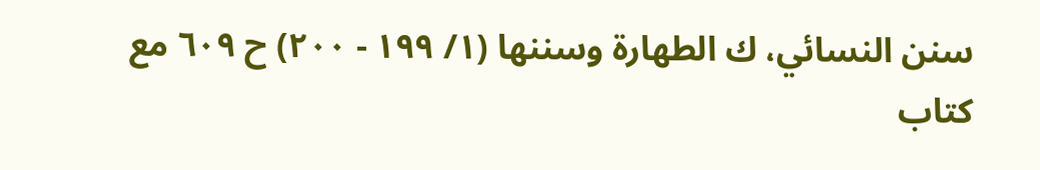سنن النسائي، ك الطهارة وسننها (١/ ١٩٩ - ٢٠٠) ح ٦٠٩ مع كتاب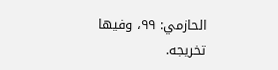الحازمي: ٩٩، وفيها تخريجه.